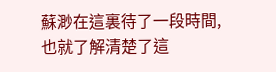蘇渺在這裏待了一段時間,也就了解清楚了這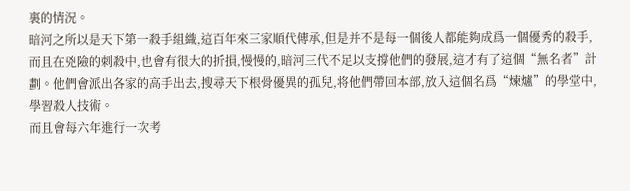裏的情況。
暗河之所以是天下第一殺手組織,這百年來三家順代傳承,但是并不是每一個後人都能夠成爲一個優秀的殺手,而且在兇險的刺殺中,也會有很大的折損,慢慢的,暗河三代不足以支撐他們的發展,這才有了這個“無名者”計劃。他們會派出各家的高手出去,搜尋天下根骨優異的孤兒,将他們帶回本部,放入這個名爲“煉爐”的學堂中,學習殺人技術。
而且會每六年進行一次考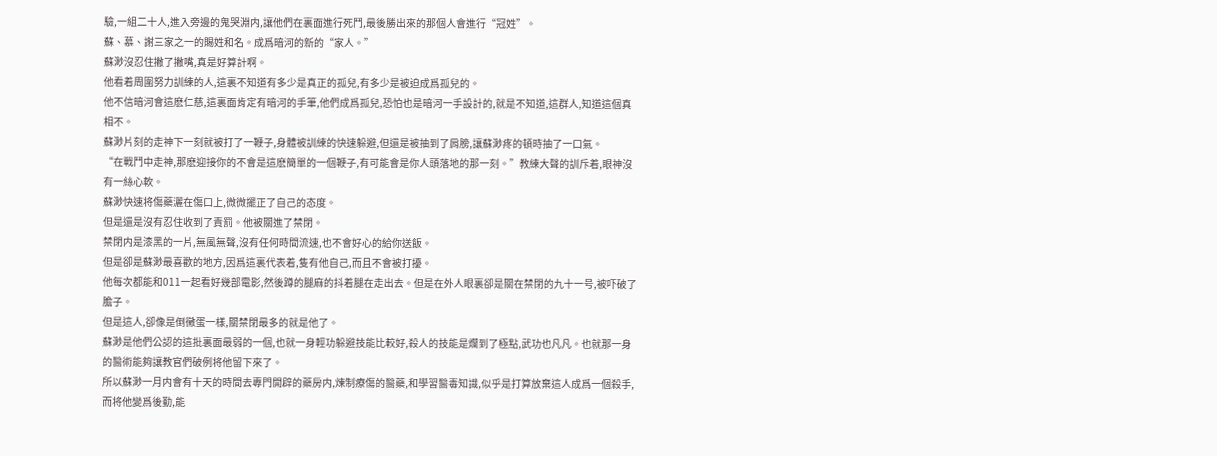驗,一組二十人,進入旁邊的鬼哭淵内,讓他們在裏面進行死鬥,最後勝出來的那個人會進行“冠姓”。
蘇、慕、謝三家之一的賜姓和名。成爲暗河的新的“家人。”
蘇渺沒忍住撇了撇嘴,真是好算計啊。
他看着周圍努力訓練的人,這裏不知道有多少是真正的孤兒,有多少是被迫成爲孤兒的。
他不信暗河會這麽仁慈,這裏面肯定有暗河的手筆,他們成爲孤兒,恐怕也是暗河一手設計的,就是不知道,這群人,知道這個真相不。
蘇渺片刻的走神下一刻就被打了一鞭子,身體被訓練的快速躲避,但還是被抽到了肩膀,讓蘇渺疼的頓時抽了一口氣。
“在戰鬥中走神,那麽迎接你的不會是這麽簡單的一個鞭子,有可能會是你人頭落地的那一刻。”教練大聲的訓斥着,眼神沒有一絲心軟。
蘇渺快速将傷藥灑在傷口上,微微擺正了自己的态度。
但是還是沒有忍住收到了責罰。他被關進了禁閉。
禁閉内是漆黑的一片,無風無聲,沒有任何時間流速,也不會好心的給你送飯。
但是卻是蘇渺最喜歡的地方,因爲這裏代表着,隻有他自己,而且不會被打擾。
他每次都能和011一起看好幾部電影,然後蹲的腿麻的抖着腿在走出去。但是在外人眼裏卻是關在禁閉的九十一号,被吓破了膽子。
但是這人,卻像是倒黴蛋一樣,關禁閉最多的就是他了。
蘇渺是他們公認的這批裏面最弱的一個,也就一身輕功躲避技能比較好,殺人的技能是爛到了極點,武功也凡凡。也就那一身的醫術能夠讓教官們破例将他留下來了。
所以蘇渺一月内會有十天的時間去專門開辟的藥房内,煉制療傷的醫藥,和學習醫毒知識,似乎是打算放棄這人成爲一個殺手,而将他變爲後勤,能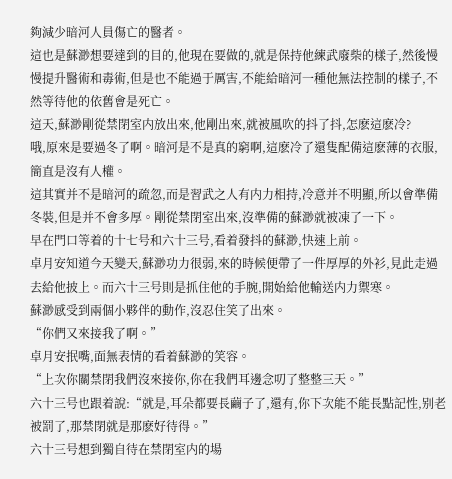夠減少暗河人員傷亡的醫者。
這也是蘇渺想要達到的目的,他現在要做的,就是保持他練武廢柴的樣子,然後慢慢提升醫術和毒術,但是也不能過于厲害,不能給暗河一種他無法控制的樣子,不然等待他的依舊會是死亡。
這天,蘇渺剛從禁閉室内放出來,他剛出來,就被風吹的抖了抖,怎麽這麽冷?
哦,原來是要過冬了啊。暗河是不是真的窮啊,這麽冷了還隻配備這麽薄的衣服,簡直是沒有人權。
這其實并不是暗河的疏忽,而是習武之人有内力相持,冷意并不明顯,所以會準備冬裝,但是并不會多厚。剛從禁閉室出來,沒準備的蘇渺就被凍了一下。
早在門口等着的十七号和六十三号,看着發抖的蘇渺,快速上前。
卓月安知道今天變天,蘇渺功力很弱,來的時候便帶了一件厚厚的外衫,見此走過去給他披上。而六十三号則是抓住他的手腕,開始給他輸送内力禦寒。
蘇渺感受到兩個小夥伴的動作,沒忍住笑了出來。
“你們又來接我了啊。”
卓月安抿嘴,面無表情的看着蘇渺的笑容。
“上次你關禁閉我們沒來接你,你在我們耳邊念叨了整整三天。”
六十三号也跟着說:“就是,耳朵都要長繭子了,還有,你下次能不能長點記性,别老被罰了,那禁閉就是那麽好待得。”
六十三号想到獨自待在禁閉室内的場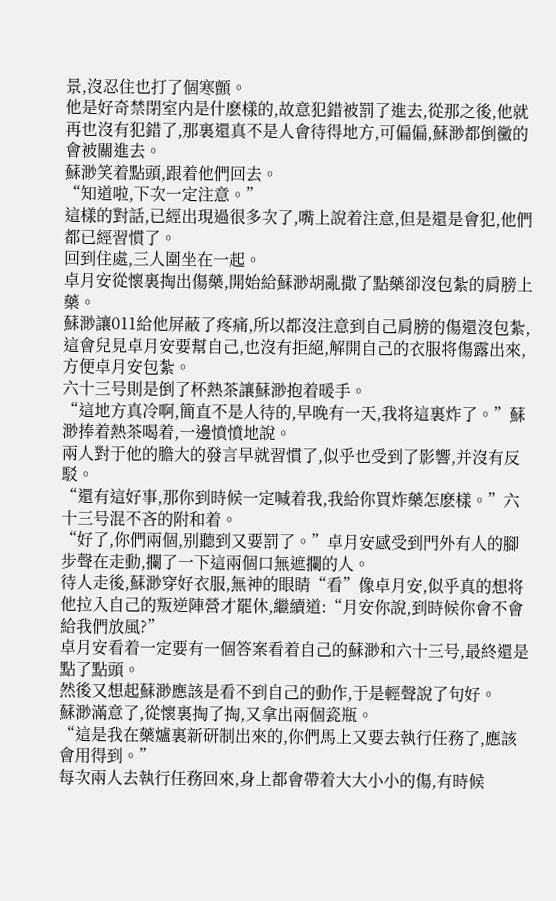景,沒忍住也打了個寒顫。
他是好奇禁閉室内是什麽樣的,故意犯錯被罰了進去,從那之後,他就再也沒有犯錯了,那裏還真不是人會待得地方,可偏偏,蘇渺都倒黴的會被關進去。
蘇渺笑着點頭,跟着他們回去。
“知道啦,下次一定注意。”
這樣的對話,已經出現過很多次了,嘴上說着注意,但是還是會犯,他們都已經習慣了。
回到住處,三人圍坐在一起。
卓月安從懷裏掏出傷藥,開始給蘇渺胡亂撒了點藥卻沒包紮的肩膀上藥。
蘇渺讓011給他屏蔽了疼痛,所以都沒注意到自己肩膀的傷還沒包紮,這會兒見卓月安要幫自己,也沒有拒絕,解開自己的衣服将傷露出來,方便卓月安包紮。
六十三号則是倒了杯熱茶讓蘇渺抱着暖手。
“這地方真冷啊,簡直不是人待的,早晚有一天,我将這裏炸了。”蘇渺捧着熱茶喝着,一邊憤憤地說。
兩人對于他的膽大的發言早就習慣了,似乎也受到了影響,并沒有反駁。
“還有這好事,那你到時候一定喊着我,我給你買炸藥怎麽樣。”六十三号混不吝的附和着。
“好了,你們兩個,别聽到又要罰了。”卓月安感受到門外有人的腳步聲在走動,攔了一下這兩個口無遮攔的人。
待人走後,蘇渺穿好衣服,無神的眼睛“看”像卓月安,似乎真的想将他拉入自己的叛逆陣營才罷休,繼續道:“月安你說,到時候你會不會給我們放風?”
卓月安看着一定要有一個答案看着自己的蘇渺和六十三号,最終還是點了點頭。
然後又想起蘇渺應該是看不到自己的動作,于是輕聲說了句好。
蘇渺滿意了,從懷裏掏了掏,又拿出兩個瓷瓶。
“這是我在藥爐裏新研制出來的,你們馬上又要去執行任務了,應該會用得到。”
每次兩人去執行任務回來,身上都會帶着大大小小的傷,有時候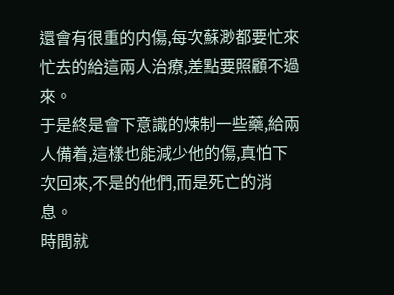還會有很重的内傷,每次蘇渺都要忙來忙去的給這兩人治療,差點要照顧不過來。
于是終是會下意識的煉制一些藥,給兩人備着,這樣也能減少他的傷,真怕下次回來,不是的他們,而是死亡的消息。
時間就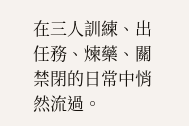在三人訓練、出任務、煉藥、關禁閉的日常中悄然流過。